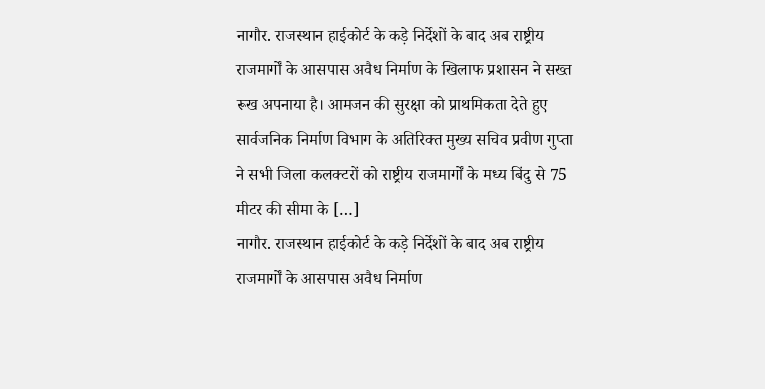नागौर. राजस्थान हाईकोर्ट के कड़े निर्देशों के बाद अब राष्ट्रीय राजमार्गों के आसपास अवैध निर्माण के खिलाफ प्रशासन ने सख्त रूख अपनाया है। आमजन की सुरक्षा को प्राथमिकता देते हुए सार्वजनिक निर्माण विभाग के अतिरिक्त मुख्य सचिव प्रवीण गुप्ता ने सभी जिला कलक्टरों को राष्ट्रीय राजमार्गों के मध्य बिंदु से 75 मीटर की सीमा के […]
नागौर. राजस्थान हाईकोर्ट के कड़े निर्देशों के बाद अब राष्ट्रीय राजमार्गों के आसपास अवैध निर्माण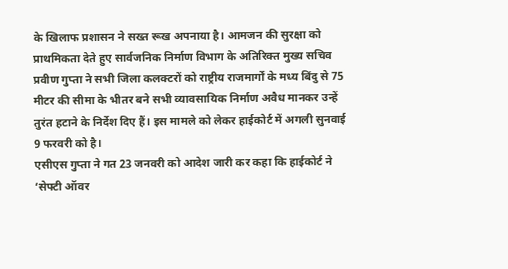के खिलाफ प्रशासन ने सख्त रूख अपनाया है। आमजन की सुरक्षा को प्राथमिकता देते हुए सार्वजनिक निर्माण विभाग के अतिरिक्त मुख्य सचिव प्रवीण गुप्ता ने सभी जिला कलक्टरों को राष्ट्रीय राजमार्गों के मध्य बिंदु से 75 मीटर की सीमा के भीतर बने सभी व्यावसायिक निर्माण अवैध मानकर उन्हें तुरंत हटाने के निर्देश दिए हैं। इस मामले को लेकर हाईकोर्ट में अगली सुनवाई 9 फरवरी को है।
एसीएस गुप्ता ने गत 23 जनवरी को आदेश जारी कर कहा कि हाईकोर्ट ने ‘सेफ्टी ऑवर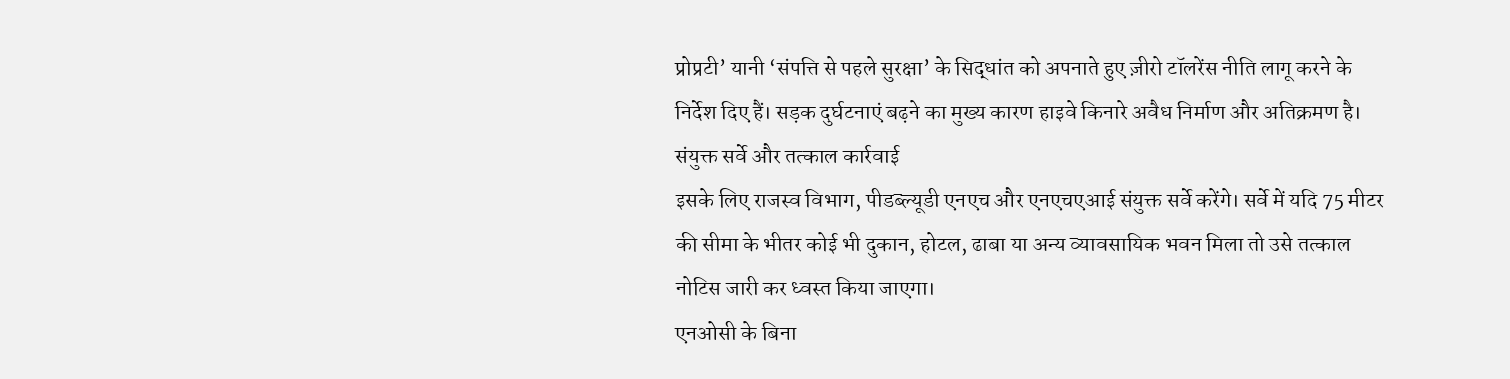प्रोप्रटी’ यानी ‘संपत्ति से पहले सुरक्षा’ के सिद्धांत को अपनाते हुए ज़ीरो टॉलरेंस नीति लागू करने के निर्देश दिए हैं। सड़क दुर्घटनाएं बढ़ने का मुख्य कारण हाइवे किनारे अवैध निर्माण और अतिक्रमण है।
संयुक्त सर्वे और तत्काल कार्रवाई
इसके लिए राजस्व विभाग, पीडब्ल्यूडी एनएच और एनएचएआई संयुक्त सर्वे करेंगे। सर्वे में यदि 75 मीटर की सीमा के भीतर कोई भी दुकान, होटल, ढाबा या अन्य व्यावसायिक भवन मिला तो उसे तत्काल नोटिस जारी कर ध्वस्त किया जाएगा।
एनओसी के बिना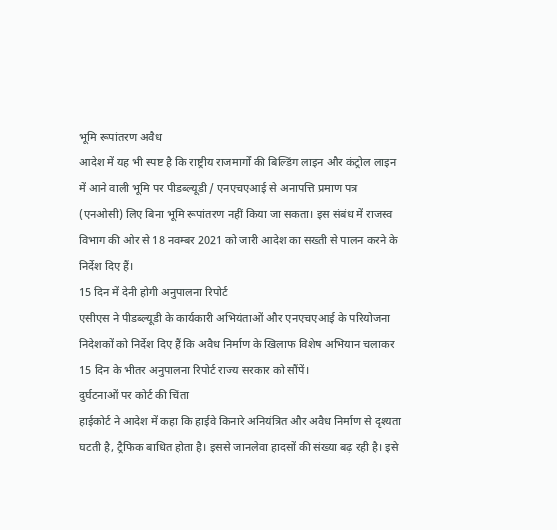भूमि रूपांतरण अवैध
आदेश में यह भी स्पष्ट है कि राष्ट्रीय राजमार्गों की बिल्डिंग लाइन और कंट्रोल लाइन में आने वाली भूमि पर पीडब्ल्यूडी / एनएचएआई से अनापत्ति प्रमाण पत्र (एनओसी) लिए बिना भूमि रूपांतरण नहीं किया जा सकता। इस संबंध में राजस्व विभाग की ओर से 18 नवम्बर 2021 को जारी आदेश का सख्ती से पालन करने के निर्देश दिए हैं।
15 दिन में देनी होगी अनुपालना रिपोर्ट
एसीएस ने पीडब्ल्यूडी के कार्यकारी अभियंताओं और एनएचएआई के परियोजना निदेशकों को निर्देश दिए हैं कि अवैध निर्माण के खिलाफ विशेष अभियान चलाकर 15 दिन के भीतर अनुपालना रिपोर्ट राज्य सरकार को सौंपें।
दुर्घटनाओं पर कोर्ट की चिंता
हाईकोर्ट ने आदेश में कहा कि हाईवे किनारे अनियंत्रित और अवैध निर्माण से दृश्यता घटती है, ट्रैफिक बाधित होता है। इससे जानलेवा हादसों की संख्या बढ़ रही है। इसे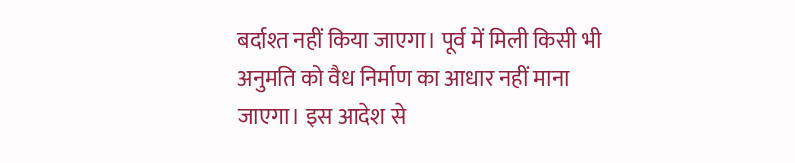बर्दाश्त नहीं किया जाएगा। पूर्व में मिली किसी भी अनुमति को वैध निर्माण का आधार नहीं माना जाएगा। इस आदेश से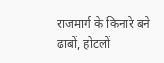राजमार्ग के किनारे बने ढाबों, होटलों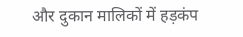और दुकान मालिकों में हड़कंप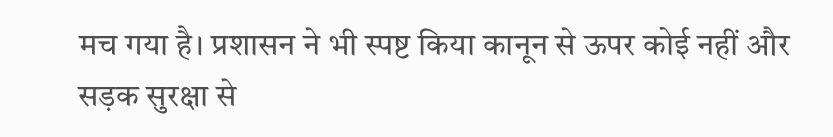मच गया है। प्रशासन ने भी स्पष्ट किया कानून से ऊपर कोई नहीं और सड़क सुरक्षा से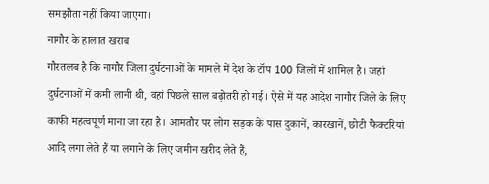समझौता नहीं किया जाएगा।
नागौर के हालात खराब
गौरतलब है कि नागौर जिला दुर्घटनाओं के मामले में देश के टॉप 100 जिलों में शामिल है। जहां दुर्घटनाओं में कमी लानी थी, वहां पिछले साल बढ़ोतरी हो गई। ऐसे में यह आदेश नागौर जिले के लिए काफी महत्वपूर्ण माना जा रहा है। आमतौर पर लोग सड़क के पास दुकानें, कारखानें, छोटी फैक्टरियां आदि लगा लेते हैं या लगाने के लिए जमीन खरीद लेते हैं,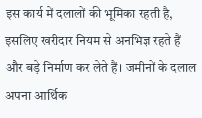इस कार्य में दलालों की भूमिका रहती है, इसलिए खरीदार नियम से अनभिज्ञ रहते हैं और बड़े निर्माण कर लेते हैं। जमीनों के दलाल अपना आर्थिक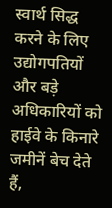स्वार्थ सिद्ध करने के लिए उद्योगपतियों और बड़े अधिकारियों को हाईवे के किनारे जमीनें बेच देते हैं,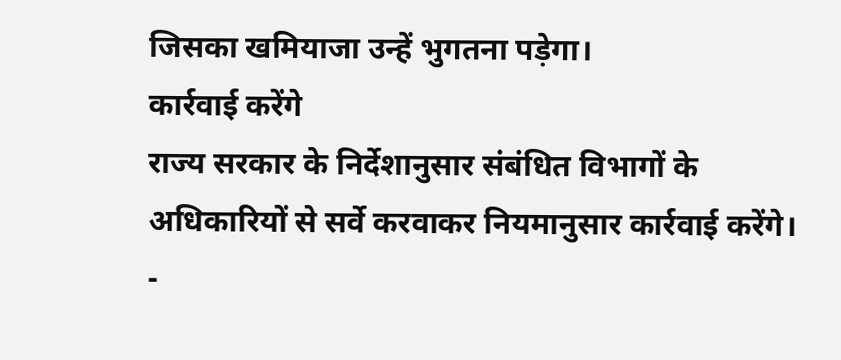जिसका खमियाजा उन्हें भुगतना पड़ेगा।
कार्रवाई करेंगे
राज्य सरकार के निर्देशानुसार संबंधित विभागों के अधिकारियों से सर्वे करवाकर नियमानुसार कार्रवाई करेंगे।
-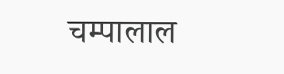चम्पालाल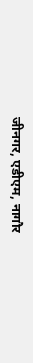जीनगर, एडीएम, नागौर